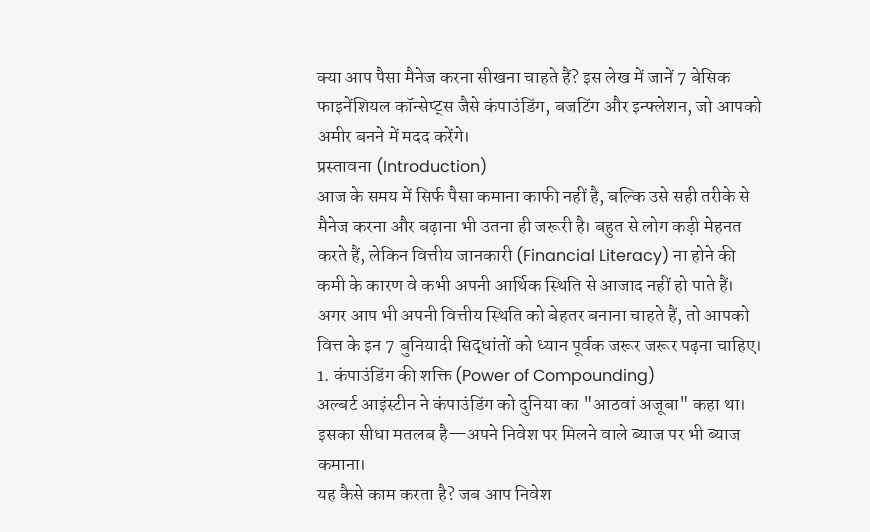क्या आप पैसा मैनेज करना सीखना चाहते हैं? इस लेख में जानें 7 बेसिक फाइनेंशियल कॉन्सेप्ट्स जैसे कंपाउंडिंग, बजटिंग और इन्फ्लेशन, जो आपको अमीर बनने में मदद करेंगे।
प्रस्तावना (Introduction)
आज के समय में सिर्फ पैसा कमाना काफी नहीं है, बल्कि उसे सही तरीके से मैनेज करना और बढ़ाना भी उतना ही जरूरी है। बहुत से लोग कड़ी मेहनत करते हैं, लेकिन वित्तीय जानकारी (Financial Literacy) ना होने की कमी के कारण वे कभी अपनी आर्थिक स्थिति से आजाद नहीं हो पाते हैं।
अगर आप भी अपनी वित्तीय स्थिति को बेहतर बनाना चाहते हैं, तो आपको वित्त के इन 7 बुनियादी सिद्धांतों को ध्यान पूर्वक जरूर जरूर पढ़ना चाहिए।
1. कंपाउंडिंग की शक्ति (Power of Compounding)
अल्बर्ट आइंस्टीन ने कंपाउंडिंग को दुनिया का "आठवां अजूबा" कहा था। इसका सीधा मतलब है—अपने निवेश पर मिलने वाले ब्याज पर भी ब्याज कमाना।
यह कैसे काम करता है? जब आप निवेश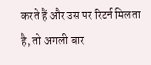करते हैं और उस पर रिटर्न मिलता है, तो अगली बार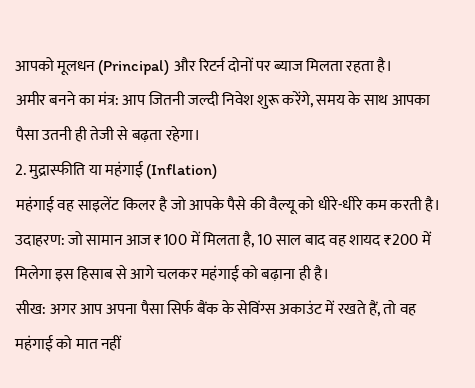आपको मूलधन (Principal) और रिटर्न दोनों पर ब्याज मिलता रहता है।
अमीर बनने का मंत्र: आप जितनी जल्दी निवेश शुरू करेंगे, समय के साथ आपका पैसा उतनी ही तेजी से बढ़ता रहेगा।
2. मुद्रास्फीति या महंगाई (Inflation)
महंगाई वह साइलेंट किलर है जो आपके पैसे की वैल्यू को धीरे-धीरे कम करती है।
उदाहरण: जो सामान आज ₹100 में मिलता है, 10 साल बाद वह शायद ₹200 में मिलेगा इस हिसाब से आगे चलकर महंगाई को बढ़ाना ही है।
सीख: अगर आप अपना पैसा सिर्फ बैंक के सेविंग्स अकाउंट में रखते हैं, तो वह महंगाई को मात नहीं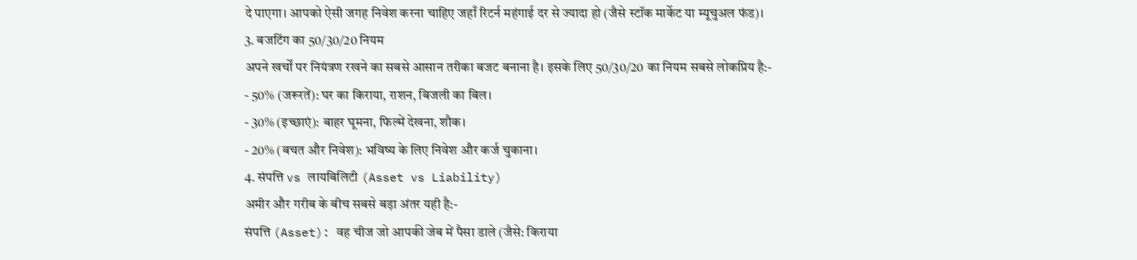दे पाएगा। आपको ऐसी जगह निवेश करना चाहिए जहाँ रिटर्न महंगाई दर से ज्यादा हो (जैसे स्टॉक मार्केट या म्यूचुअल फंड)।
3. बजटिंग का 50/30/20 नियम
अपने खर्चों पर नियंत्रण रखने का सबसे आसान तरीका बजट बनाना है। इसके लिए 50/30/20 का नियम सबसे लोकप्रिय है:-
- 50% (जरूरतें): घर का किराया, राशन, बिजली का बिल।
- 30% (इच्छाएं): बाहर घूमना, फिल्में देखना, शौक।
- 20% (बचत और निवेश): भविष्य के लिए निवेश और कर्ज चुकाना।
4. संपत्ति vs लायबिलिटी (Asset vs Liability)
अमीर और गरीब के बीच सबसे बड़ा अंतर यही है:-
संपत्ति (Asset): वह चीज जो आपकी जेब में पैसा डाले (जैसे: किराया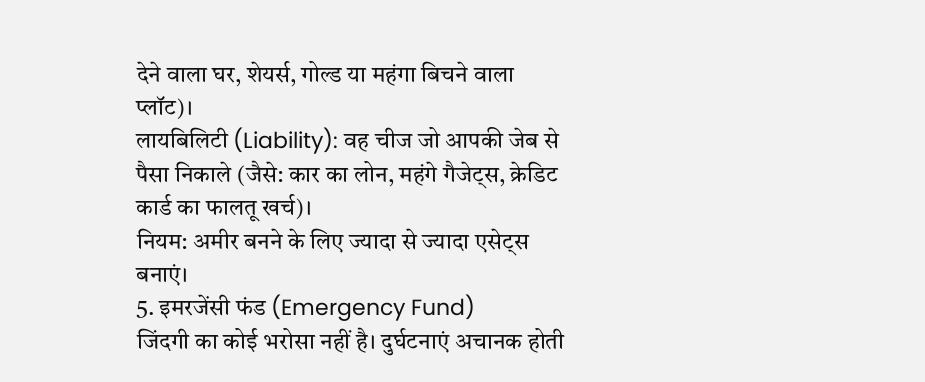देने वाला घर, शेयर्स, गोल्ड या महंगा बिचने वाला प्लॉट)।
लायबिलिटी (Liability): वह चीज जो आपकी जेब से पैसा निकाले (जैसे: कार का लोन, महंगे गैजेट्स, क्रेडिट कार्ड का फालतू खर्च)।
नियम: अमीर बनने के लिए ज्यादा से ज्यादा एसेट्स बनाएं।
5. इमरजेंसी फंड (Emergency Fund)
जिंदगी का कोई भरोसा नहीं है। दुर्घटनाएं अचानक होती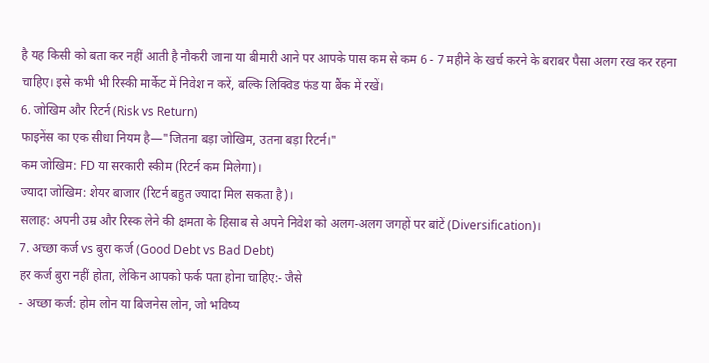है यह किसी को बता कर नहीं आती है नौकरी जाना या बीमारी आने पर आपके पास कम से कम 6 - 7 महीने के खर्च करने के बराबर पैसा अलग रख कर रहना चाहिए। इसे कभी भी रिस्की मार्केट में निवेश न करें, बल्कि लिक्विड फंड या बैंक में रखें।
6. जोखिम और रिटर्न (Risk vs Return)
फाइनेंस का एक सीधा नियम है—"जितना बड़ा जोखिम, उतना बड़ा रिटर्न।"
कम जोखिम: FD या सरकारी स्कीम (रिटर्न कम मिलेगा)।
ज्यादा जोखिम: शेयर बाजार (रिटर्न बहुत ज्यादा मिल सकता है)।
सलाह: अपनी उम्र और रिस्क लेने की क्षमता के हिसाब से अपने निवेश को अलग-अलग जगहों पर बांटें (Diversification)।
7. अच्छा कर्ज vs बुरा कर्ज (Good Debt vs Bad Debt)
हर कर्ज बुरा नहीं होता, लेकिन आपको फर्क पता होना चाहिए:- जैसे
- अच्छा कर्ज: होम लोन या बिजनेस लोन, जो भविष्य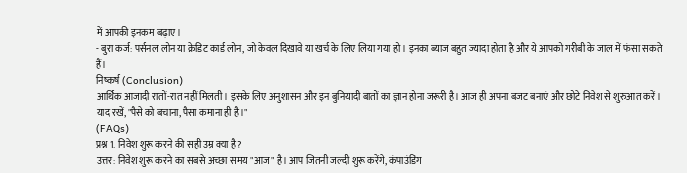में आपकी इनकम बढ़ाए।
- बुरा कर्ज: पर्सनल लोन या क्रेडिट कार्ड लोन, जो केवल दिखावे या खर्च के लिए लिया गया हो। इनका ब्याज बहुत ज्यादा होता है और ये आपको गरीबी के जाल में फंसा सकते हैं।
निष्कर्ष (Conclusion)
आर्थिक आजादी रातों-रात नहीं मिलती। इसके लिए अनुशासन और इन बुनियादी बातों का ज्ञान होना जरूरी है। आज ही अपना बजट बनाएं और छोटे निवेश से शुरुआत करें। याद रखें, "पैसे को बचाना, पैसा कमाना ही है।"
(FAQs)
प्रश्न 1. निवेश शुरू करने की सही उम्र क्या है?
उत्तर: निवेश शुरू करने का सबसे अच्छा समय "आज" है। आप जितनी जल्दी शुरू करेंगे, कंपाउंडिंग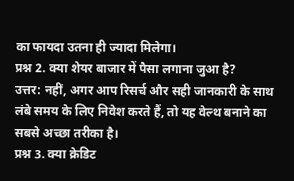का फायदा उतना ही ज्यादा मिलेगा।
प्रश्न 2. क्या शेयर बाजार में पैसा लगाना जुआ है?
उत्तर: नहीं, अगर आप रिसर्च और सही जानकारी के साथ लंबे समय के लिए निवेश करते हैं, तो यह वेल्थ बनाने का सबसे अच्छा तरीका है।
प्रश्न 3. क्या क्रेडिट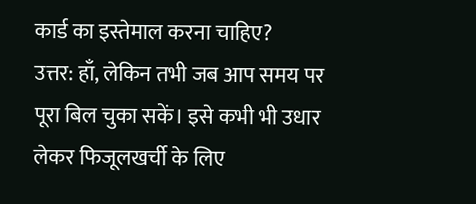कार्ड का इस्तेमाल करना चाहिए?
उत्तर: हाँ, लेकिन तभी जब आप समय पर पूरा बिल चुका सकें। इसे कभी भी उधार लेकर फिजूलखर्ची के लिए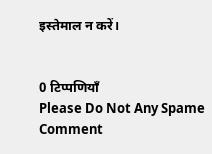इस्तेमाल न करें।


0 टिप्पणियाँ
Please Do Not Any Spame Comment